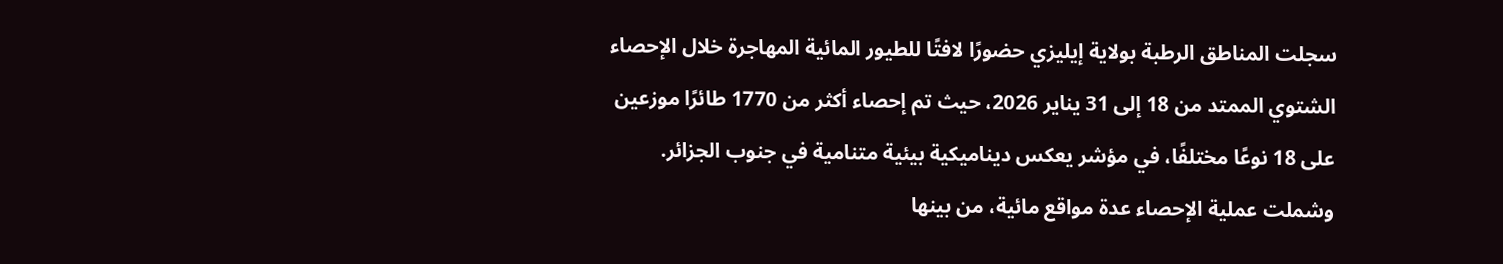سجلت المناطق الرطبة بولاية إيليزي حضورًا لافتًا للطيور المائية المهاجرة خلال الإحصاء الشتوي الممتد من 18 إلى 31 يناير 2026، حيث تم إحصاء أكثر من 1770 طائرًا موزعين على 18 نوعًا مختلفًا، في مؤشر يعكس ديناميكية بيئية متنامية في جنوب الجزائر.
وشملت عملية الإحصاء عدة مواقع مائية، من بينها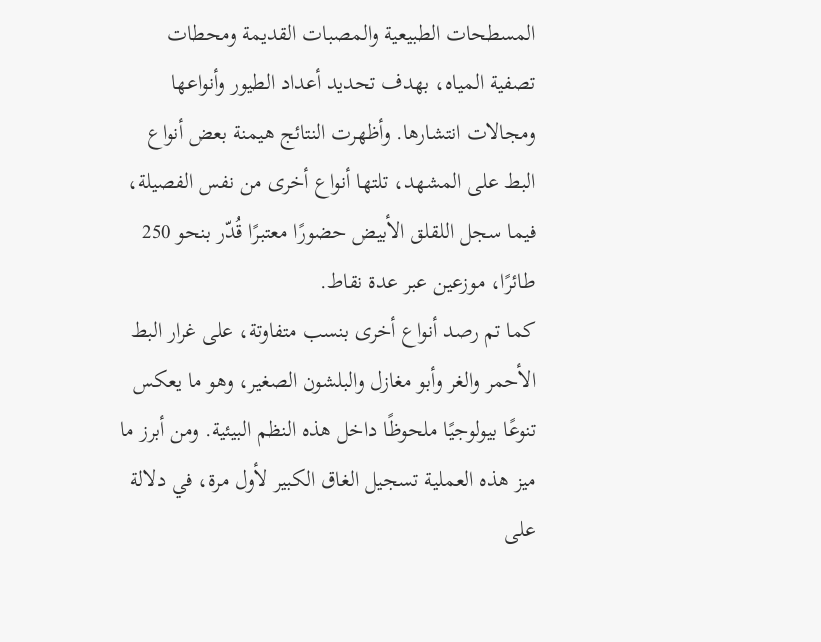المسطحات الطبيعية والمصبات القديمة ومحطات تصفية المياه، بهدف تحديد أعداد الطيور وأنواعها ومجالات انتشارها. وأظهرت النتائج هيمنة بعض أنواع البط على المشهد، تلتها أنواع أخرى من نفس الفصيلة، فيما سجل اللقلق الأبيض حضورًا معتبرًا قُدّر بنحو 250 طائرًا، موزعين عبر عدة نقاط.
كما تم رصد أنواع أخرى بنسب متفاوتة، على غرار البط الأحمر والغر وأبو مغازل والبلشون الصغير، وهو ما يعكس تنوعًا بيولوجيًا ملحوظًا داخل هذه النظم البيئية. ومن أبرز ما ميز هذه العملية تسجيل الغاق الكبير لأول مرة، في دلالة على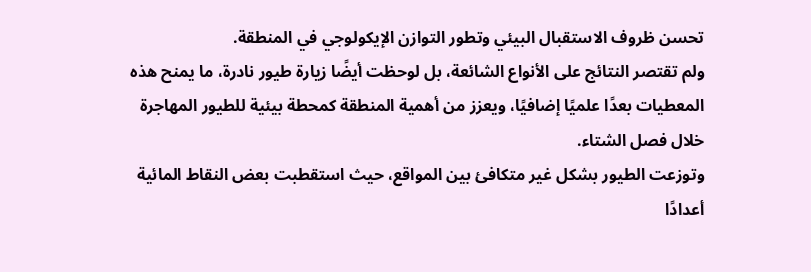تحسن ظروف الاستقبال البيئي وتطور التوازن الإيكولوجي في المنطقة.
ولم تقتصر النتائج على الأنواع الشائعة، بل لوحظت أيضًا زيارة طيور نادرة، ما يمنح هذه المعطيات بعدًا علميًا إضافيًا، ويعزز من أهمية المنطقة كمحطة بيئية للطيور المهاجرة خلال فصل الشتاء.
وتوزعت الطيور بشكل غير متكافئ بين المواقع، حيث استقطبت بعض النقاط المائية أعدادًا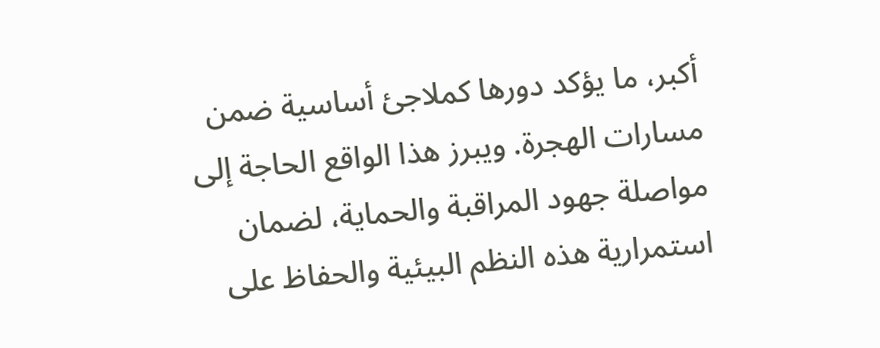أكبر، ما يؤكد دورها كملاجئ أساسية ضمن مسارات الهجرة. ويبرز هذا الواقع الحاجة إلى مواصلة جهود المراقبة والحماية، لضمان استمرارية هذه النظم البيئية والحفاظ على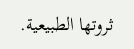ثروتها الطبيعية.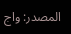المصدر: واج